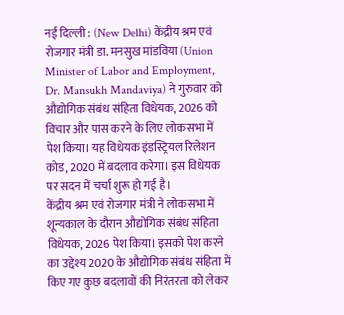नई दिल्ली : (New Delhi) केंद्रीय श्रम एवं रोजगार मंत्री डा. मनसुख मांडविया (Union Minister of Labor and Employment, Dr. Mansukh Mandaviya) ने गुरुवार को औद्योगिक संबंध संहिता विधेयक, 2026 को विचार और पास करने के लिए लोकसभा में पेश किया। यह विधेयक इंडस्ट्रियल रिलेशन कोड, 2020 में बदलाव करेगा। इस विधेयक पर सदन में चर्चा शुरू हो गई है।
केंद्रीय श्रम एवं रोजगार मंत्री ने लोकसभा में शून्यकाल के दौरान औद्योगिक संबंध संहिता विधेयक, 2026 पेश किया। इसको पेश करने का उद्देश्य 2020 के औद्योगिक संबंध संहिता में किए गए कुछ बदलावों की निरंतरता को लेकर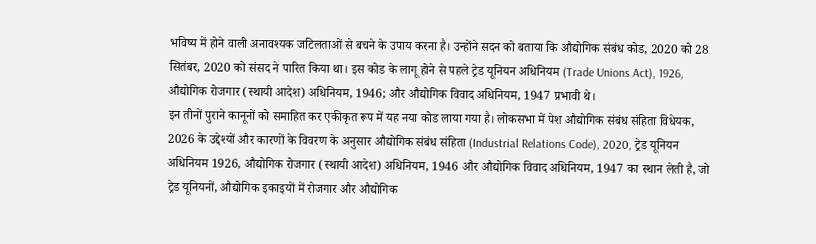भविष्य में होने वाली अनावश्यक जटिलताओं से बचने के उपाय करना है। उन्होंने सदन को बताया कि औद्योगिक संबंध कोड, 2020 को 28 सितंबर, 2020 को संसद ने पारित किया था। इस कोड के लागू होने से पहले ट्रेड यूनियन अधिनियम (Trade Unions Act), 1926, औद्योगिक रोजगार (स्थायी आदेश) अधिनियम, 1946; और औद्योगिक विवाद अधिनियम, 1947 प्रभावी थे।
इन तीनों पुराने कानूनों को समाहित कर एकीकृत रूप में यह नया कोड लाया गया है। लोकसभा में पेश औद्योगिक संबंध संहिता विधेयक, 2026 के उद्देश्यों और कारणों के विवरण के अनुसार औद्योगिक संबंध संहिता (Industrial Relations Code), 2020, ट्रेड यूनियन अधिनियम 1926, औद्योगिक रोजगार (स्थायी आदेश) अधिनियम, 1946 और औद्योगिक विवाद अधिनियम, 1947 का स्थान लेती है, जो ट्रेड यूनियनों, औद्योगिक इकाइयों में रोजगार और औद्योगिक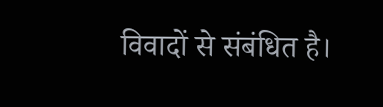विवादों से संबंधित है।